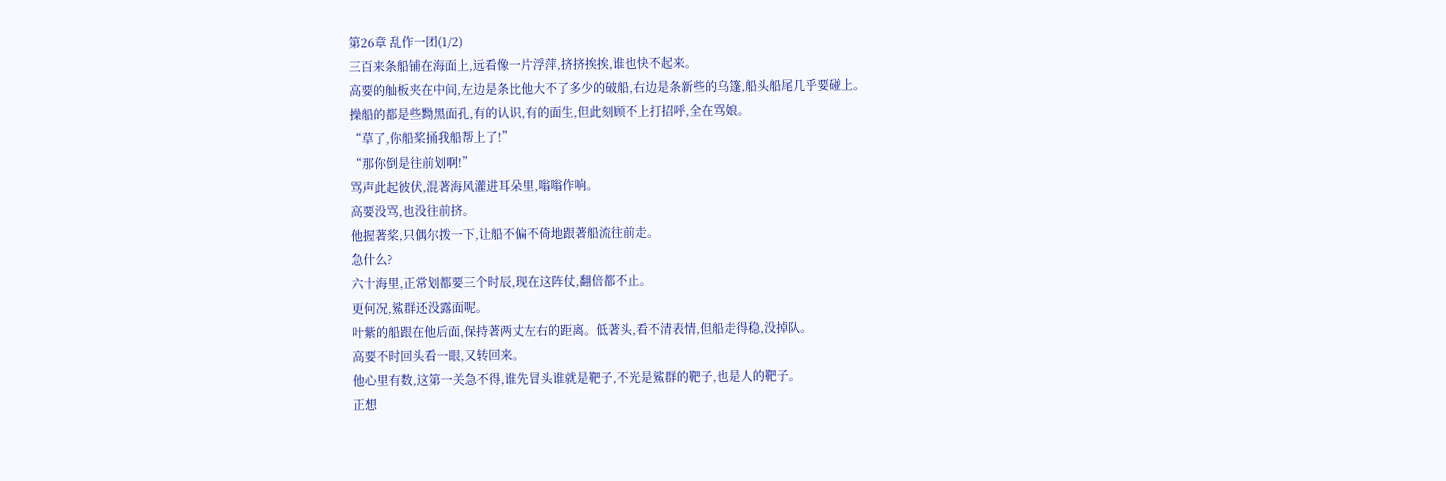第26章 乱作一团(1/2)
三百来条船铺在海面上,远看像一片浮萍,挤挤挨挨,谁也快不起来。
高要的舢板夹在中间,左边是条比他大不了多少的破船,右边是条新些的乌篷,船头船尾几乎要碰上。
操船的都是些黝黑面孔,有的认识,有的面生,但此刻顾不上打招呼,全在骂娘。
“草了,你船桨捅我船帮上了!”
“那你倒是往前划啊!”
骂声此起彼伏,混著海风灌进耳朵里,嗡嗡作响。
高要没骂,也没往前挤。
他握著桨,只偶尔拨一下,让船不偏不倚地跟著船流往前走。
急什么?
六十海里,正常划都要三个时辰,现在这阵仗,翻倍都不止。
更何况,鯊群还没露面呢。
叶紫的船跟在他后面,保持著两丈左右的距离。低著头,看不清表情,但船走得稳,没掉队。
高要不时回头看一眼,又转回来。
他心里有数,这第一关急不得,谁先冒头谁就是靶子,不光是鯊群的靶子,也是人的靶子。
正想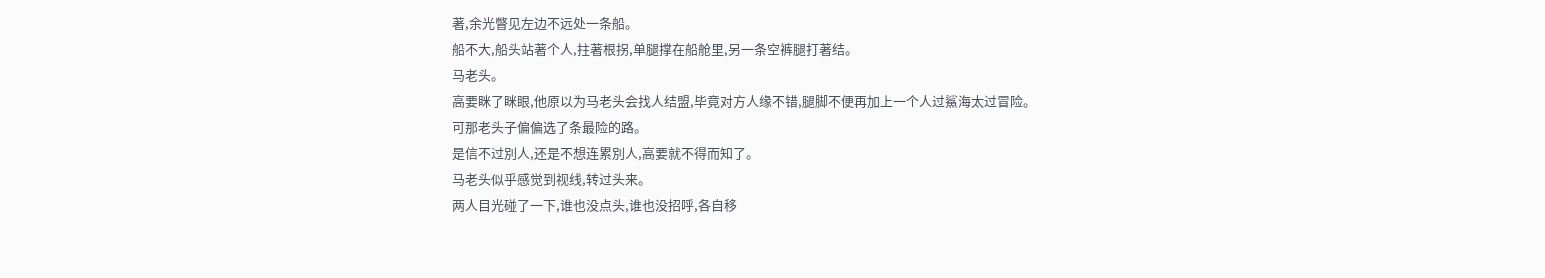著,余光瞥见左边不远处一条船。
船不大,船头站著个人,拄著根拐,单腿撑在船舱里,另一条空裤腿打著结。
马老头。
高要眯了眯眼,他原以为马老头会找人结盟,毕竟对方人缘不错,腿脚不便再加上一个人过鯊海太过冒险。
可那老头子偏偏选了条最险的路。
是信不过別人,还是不想连累別人,高要就不得而知了。
马老头似乎感觉到视线,转过头来。
两人目光碰了一下,谁也没点头,谁也没招呼,各自移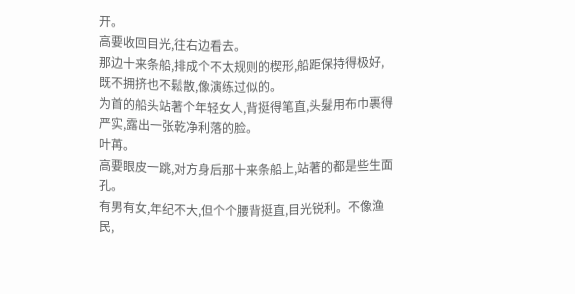开。
高要收回目光,往右边看去。
那边十来条船,排成个不太规则的楔形,船距保持得极好,既不拥挤也不鬆散,像演练过似的。
为首的船头站著个年轻女人,背挺得笔直,头髮用布巾裹得严实,露出一张乾净利落的脸。
叶苒。
高要眼皮一跳,对方身后那十来条船上,站著的都是些生面孔。
有男有女,年纪不大,但个个腰背挺直,目光锐利。不像渔民,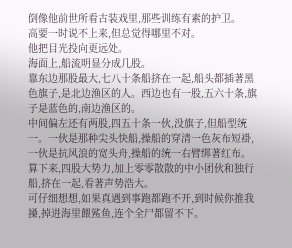倒像他前世所看古装戏里,那些训练有素的护卫。
高要一时说不上来,但总觉得哪里不对。
他把目光投向更远处。
海面上,船流明显分成几股。
靠东边那股最大,七八十条船挤在一起,船头都插著黑色旗子,是北边渔区的人。西边也有一股,五六十条,旗子是蓝色的,南边渔区的。
中间偏左还有两股,四五十条一伙,没旗子,但船型统一。一伙是那种尖头快船,操船的穿清一色灰布短褂,一伙是抗风浪的宽头舟,操船的统一右臂绑著红布。
算下来,四股大势力,加上零零散散的中小团伙和独行船,挤在一起,看著声势浩大。
可仔细想想,如果真遇到事跑都跑不开,到时候你推我搡,掉进海里餵鯊鱼,连个全尸都留不下。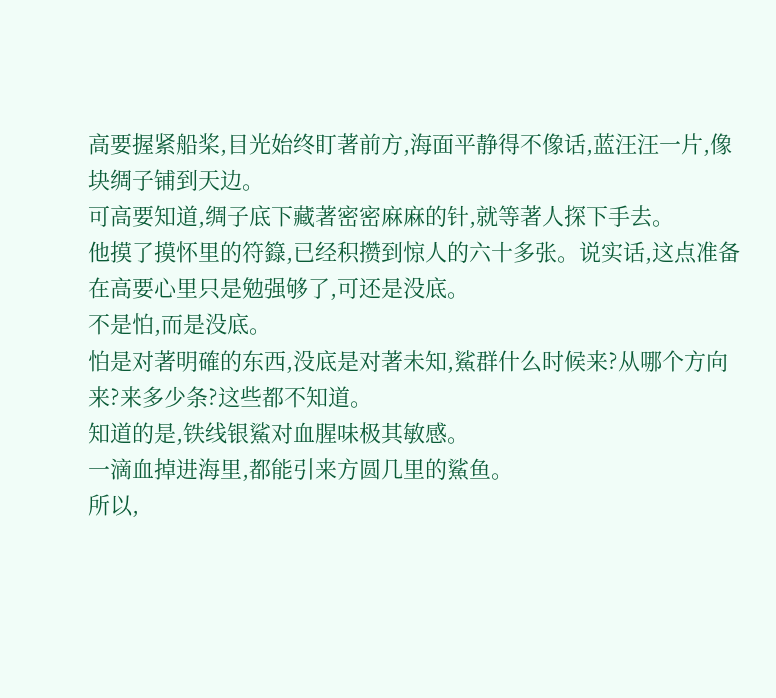高要握紧船桨,目光始终盯著前方,海面平静得不像话,蓝汪汪一片,像块绸子铺到天边。
可高要知道,绸子底下藏著密密麻麻的针,就等著人探下手去。
他摸了摸怀里的符籙,已经积攒到惊人的六十多张。说实话,这点准备在高要心里只是勉强够了,可还是没底。
不是怕,而是没底。
怕是对著明確的东西,没底是对著未知,鯊群什么时候来?从哪个方向来?来多少条?这些都不知道。
知道的是,铁线银鯊对血腥味极其敏感。
一滴血掉进海里,都能引来方圆几里的鯊鱼。
所以,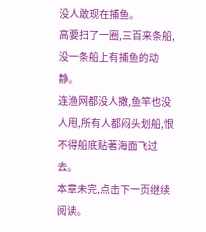没人敢现在捕鱼。
高要扫了一圈,三百来条船,没一条船上有捕鱼的动静。
连渔网都没人撒,鱼竿也没人甩,所有人都闷头划船,恨不得船底贴著海面飞过去。
本章未完,点击下一页继续阅读。